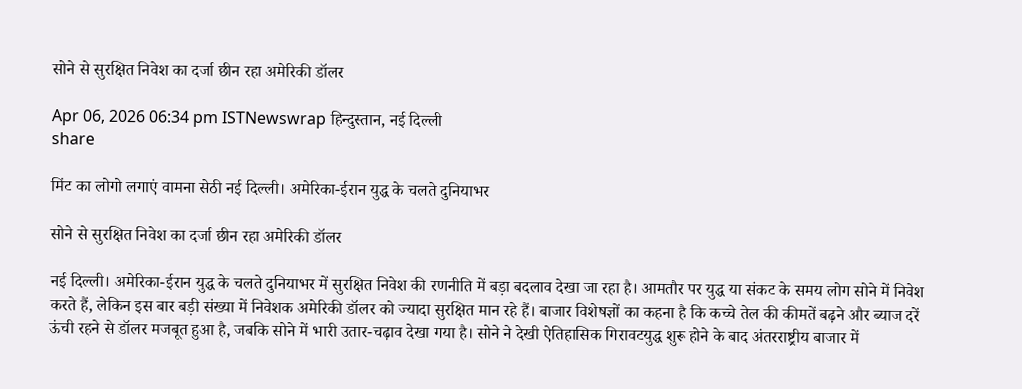सोने से सुरक्षित निवेश का दर्जा छीन रहा अमेरिकी डॉलर

Apr 06, 2026 06:34 pm ISTNewswrap हिन्दुस्तान, नई दिल्ली
share

मिंट का लोगो लगाएं वामना सेठी नई दिल्ली। अमेरिका-ईरान युद्ध के चलते दुनियाभर

सोने से सुरक्षित निवेश का दर्जा छीन रहा अमेरिकी डॉलर

नई दिल्ली। अमेरिका-ईरान युद्ध के चलते दुनियाभर में सुरक्षित निवेश की रणनीति में बड़ा बदलाव देखा जा रहा है। आमतौर पर युद्ध या संकट के समय लोग सोने में निवेश करते हैं, लेकिन इस बार बड़ी संख्या में निवेशक अमेरिकी डॉलर को ज्यादा सुरक्षित मान रहे हैं। बाजार विशेषज्ञों का कहना है कि कच्चे तेल की कीमतें बढ़ने और ब्याज दरें ऊंची रहने से डॉलर मजबूत हुआ है, जबकि सोने में भारी उतार-चढ़ाव देखा गया है। सोने ने देखी ऐतिहासिक गिरावटयुद्ध शुरू होने के बाद अंतरराष्ट्रीय बाजार में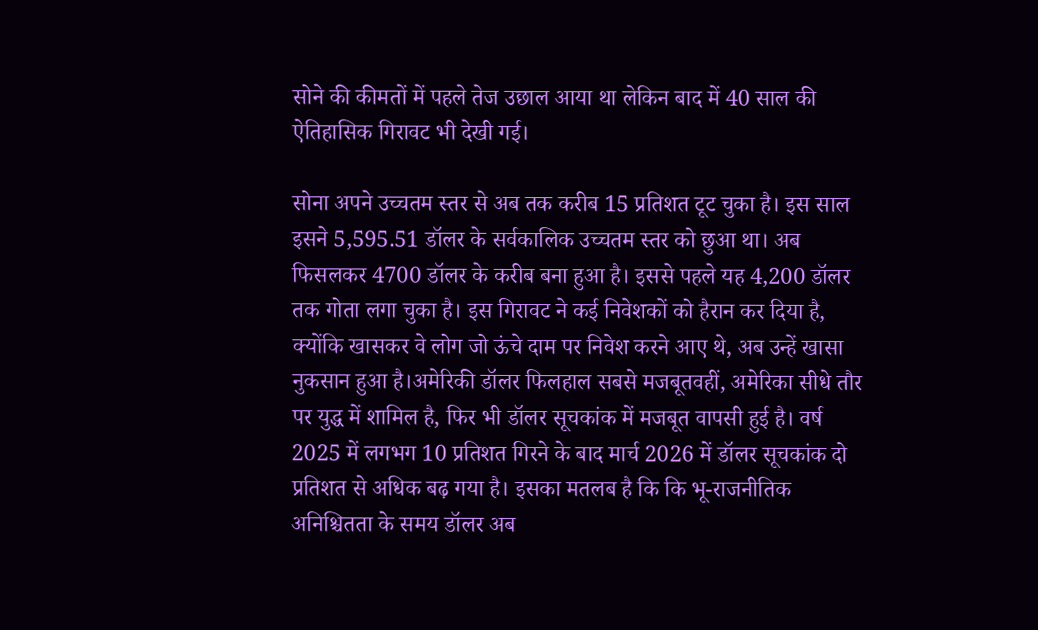सोने की कीमतों में पहले तेज उछाल आया था लेकिन बाद में 40 साल की ऐतिहासिक गिरावट भी देखी गई।

सोना अपने उच्चतम स्तर से अब तक करीब 15 प्रतिशत टूट चुका है। इस साल इसने 5,595.51 डॉलर के सर्वकालिक उच्चतम स्तर को छुआ था। अब फिसलकर 4700 डॉलर के करीब बना हुआ है। इससे पहले यह 4,200 डॉलर तक गोता लगा चुका है। इस गिरावट ने कई निवेशकों को हैरान कर दिया है, क्योंकि खासकर वे लोग जो ऊंचे दाम पर निवेश करने आए थे, अब उन्हें खासा नुकसान हुआ है।अमेरिकी डॉलर फिलहाल सबसे मजबूतवहीं, अमेरिका सीधे तौर पर युद्ध में शामिल है, फिर भी डॉलर सूचकांक में मजबूत वापसी हुई है। वर्ष 2025 में लगभग 10 प्रतिशत गिरने के बाद मार्च 2026 में डॉलर सूचकांक दो प्रतिशत से अधिक बढ़ गया है। इसका मतलब है कि कि भू-राजनीतिक अनिश्चितता के समय डॉलर अब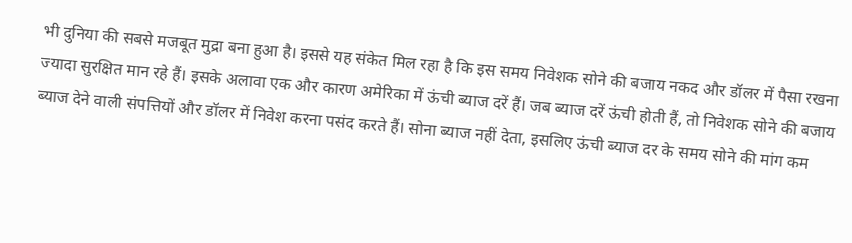भी दुनिया की सबसे मजबूत मुद्रा बना हुआ है। इससे यह संकेत मिल रहा है कि इस समय निवेशक सोने की बजाय नकद और डॉलर में पैसा रखना ज्यादा सुरक्षित मान रहे हैं। इसके अलावा एक और कारण अमेरिका में ऊंची ब्याज दरें हैं। जब ब्याज दरें ऊंची होती हैं, तो निवेशक सोने की बजाय ब्याज देने वाली संपत्तियों और डॉलर में निवेश करना पसंद करते हैं। सोना ब्याज नहीं देता, इसलिए ऊंची ब्याज दर के समय सोने की मांग कम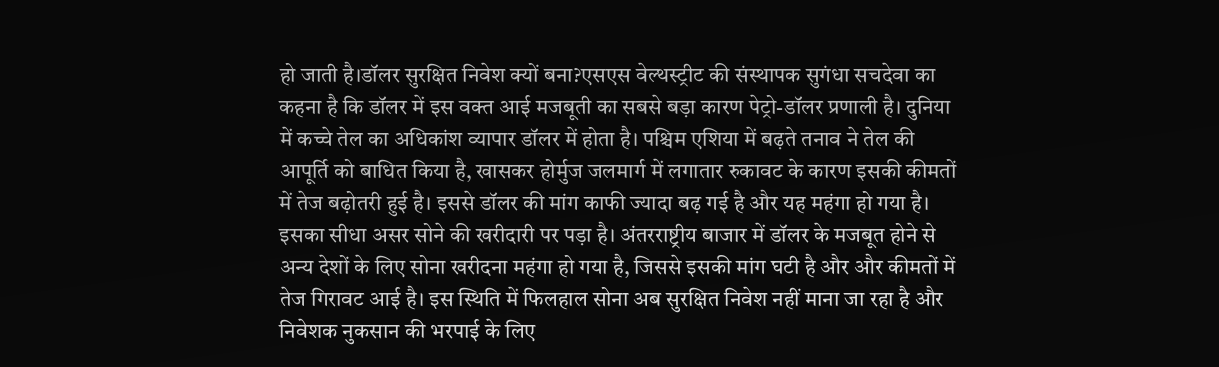हो जाती है।डॉलर सुरक्षित निवेश क्यों बना?एसएस वेल्थस्ट्रीट की संस्थापक सुगंधा सचदेवा का कहना है कि डॉलर में इस वक्त आई मजबूती का सबसे बड़ा कारण पेट्रो-डॉलर प्रणाली है। दुनिया में कच्चे तेल का अधिकांश व्यापार डॉलर में होता है। पश्चिम एशिया में बढ़ते तनाव ने तेल की आपूर्ति को बाधित किया है, खासकर होर्मुज जलमार्ग में लगातार रुकावट के कारण इसकी कीमतों में तेज बढ़ोतरी हुई है। इससे डॉलर की मांग काफी ज्यादा बढ़ गई है और यह महंगा हो गया है। इसका सीधा असर सोने की खरीदारी पर पड़ा है। अंतरराष्ट्रीय बाजार में डॉलर के मजबूत होने से अन्य देशों के लिए सोना खरीदना महंगा हो गया है, जिससे इसकी मांग घटी है और और कीमतों में तेज गिरावट आई है। इस स्थिति में फिलहाल सोना अब सुरक्षित निवेश नहीं माना जा रहा है और निवेशक नुकसान की भरपाई के लिए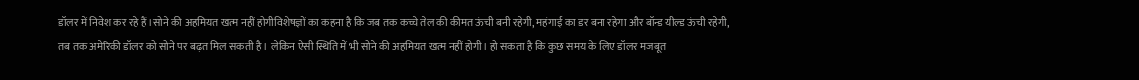डॉलर में निवेश कर रहे हैं।सोने की अहमियत खत्म नहीं होगीविशेषज्ञों का कहना है कि जब तक कच्चे तेल की कीमत ऊंची बनी रहेगी, महंगाई का डर बना रहेगा और बॉन्ड यील्ड ऊंची रहेगी, तब तक अमेरिकी डॉलर को सोने पर बढ़त मिल सकती है। लेकिन ऐसी स्थिति में भी सोने की अहमियत खत्म नहीं होगी। हो सकता है कि कुछ समय के लिए डॉलर मजबूत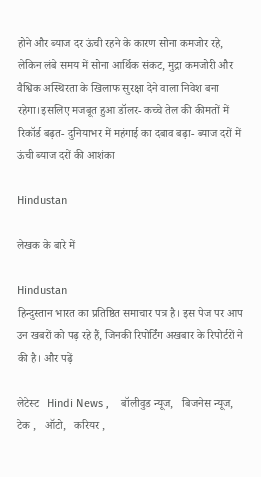होने और ब्याज दर ऊंची रहने के कारण सोना कमजोर रहे, लेकिन लंबे समय में सोना आर्थिक संकट, मुद्रा कमजोरी और वैश्विक अस्थिरता के खिलाफ सुरक्षा देने वाला निवेश बना रहेगा।इसलिए मजबूत हुआ डॉलर- कच्चे तेल की कीमतों में रिकॉर्ड बढ़त- दुनियाभर में महंगाई का दबाव बढ़ा- ब्याज दरों में ऊंची ब्याज दरों की आशंका

Hindustan

लेखक के बारे में

Hindustan
हिन्दुस्तान भारत का प्रतिष्ठित समाचार पत्र है। इस पेज पर आप उन खबरों को पढ़ रहे हैं, जिनकी रिपोर्टिंग अखबार के रिपोर्टरों ने की है। और पढ़ें

लेटेस्ट   Hindi News ,    बॉलीवुड न्यूज,   बिजनेस न्यूज,   टेक ,   ऑटो,   करियर ,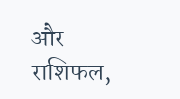और   राशिफल,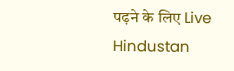पढ़ने के लिए Live Hindustan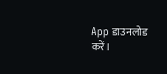App डाउनलोड करें।